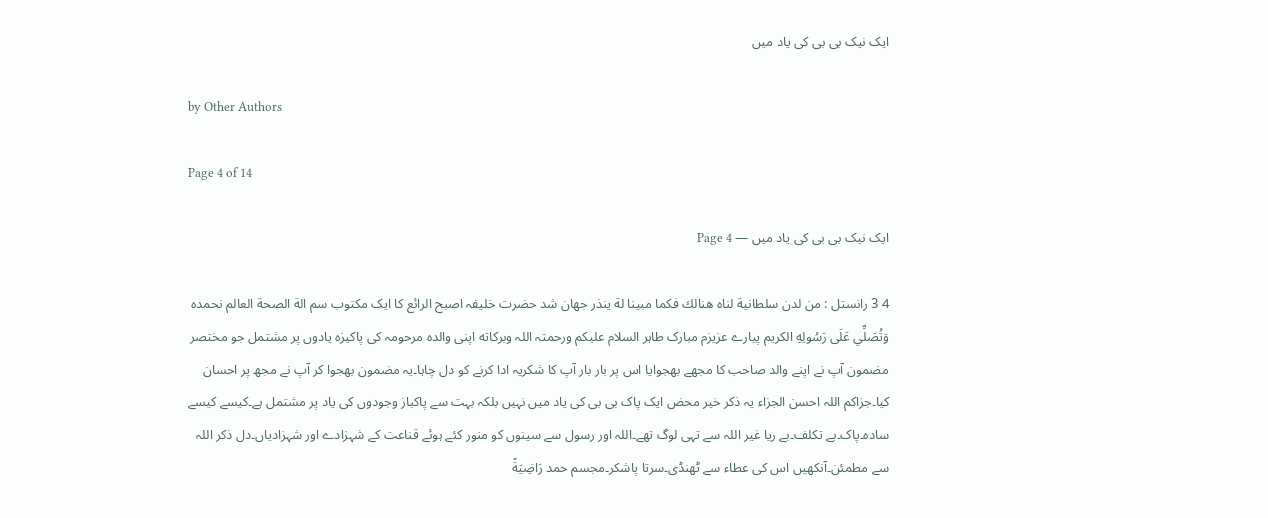ایک نیک بی بی کی یاد میں

by Other Authors

Page 4 of 14

ایک نیک بی بی کی یاد میں — Page 4

4 3 رانستل : من لدن سلطانية لناه هنالك فكما مبينا لة ينذر جهان شد حضرت خلیفہ اصبح الرائع کا ایک مکتوب سم الة الصحة العالم نحمده وَتُصَلِّي عَلَى رَسُولِهِ الكريم پیارے عزیزم مبارک طاہر السلام علیکم ورحمتہ اللہ وبركاته اپنی والدہ مرحومہ کی پاکیزہ یادوں پر مشتمل جو مختصر مضمون آپ نے اپنے والد صاحب کا مجھے بھجوایا اس پر بار بار آپ کا شکریہ ادا کرنے کو دل چاہا۔یہ مضمون بھجوا کر آپ نے مجھ پر احسان کیا۔جزاکم اللہ احسن الجزاء یہ ذکر خیر محض ایک پاک بی بی کی یاد میں نہیں بلکہ بہت سے پاکباز وجودوں کی یاد پر مشتمل ہے۔کیسے کیسے سادہ۔پاک۔بے تکلف۔بے ریا غیر اللہ سے تہی لوگ تھے۔اللہ اور رسول سے سینوں کو منور کئے ہوئے قناعت کے شہزادے اور شہزادیاں۔دل ذکر اللہ سے مطمئن۔آنکھیں اس کی عطاء سے ٹھنڈی۔سرتا پاشکر۔مجسم حمد رَاضِيَةً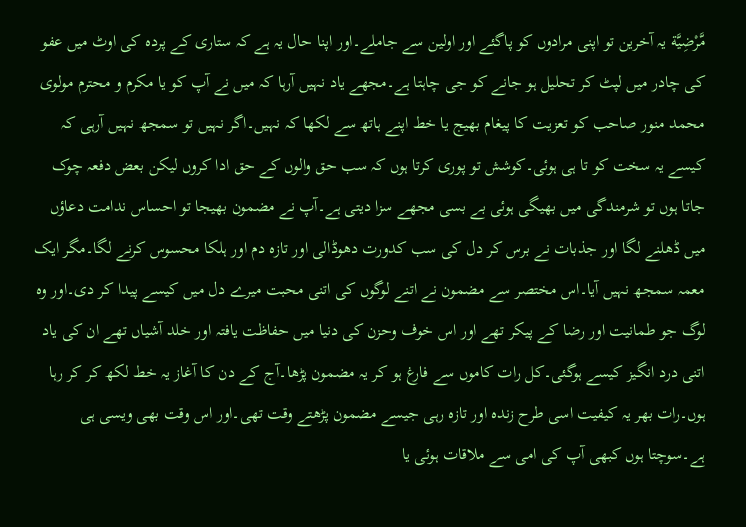مَّرْضِيَّة یہ آخرین تو اپنی مرادوں کو پاگئے اور اولین سے جاملے۔اور اپنا حال یہ ہے کہ ستاری کے پردہ کی اوٹ میں عفو کی چادر میں لپٹ کر تحلیل ہو جانے کو جی چاہتا ہے۔مجھے یاد نہیں آرہا کہ میں نے آپ کو یا مکرم و محترم مولوی محمد منور صاحب کو تعزیت کا پیغام بھیج یا خط اپنے ہاتھ سے لکھا کہ نہیں۔اگر نہیں تو سمجھ نہیں آرہی کہ کیسے یہ سخت کو تا ہی ہوئی۔کوشش تو پوری کرتا ہوں کہ سب حق والوں کے حق ادا کروں لیکن بعض دفعہ چوک جاتا ہوں تو شرمندگی میں بھیگی ہوئی بے بسی مجھے سزا دیتی ہے۔آپ نے مضمون بھیجا تو احساس ندامت دعاؤں میں ڈھلنے لگا اور جذبات نے برس کر دل کی سب کدورت دھوڈالی اور تازہ دم اور ہلکا محسوس کرنے لگا۔مگر ایک معمہ سمجھ نہیں آیا۔اس مختصر سے مضمون نے اتنے لوگوں کی اتنی محبت میرے دل میں کیسے پیدا کر دی۔اور وہ لوگ جو طمانیت اور رضا کے پیکر تھے اور اس خوف وحزن کی دنیا میں حفاظت یافتہ اور خلد آشیاں تھے ان کی یاد اتنی درد انگیز کیسے ہوگئی۔کل رات کاموں سے فارغ ہو کر یہ مضمون پڑھا۔آج کے دن کا آغاز یہ خط لکھ کر کر رہا ہوں۔رات بھر یہ کیفیت اسی طرح زندہ اور تازہ رہی جیسے مضمون پڑھتے وقت تھی۔اور اس وقت بھی ویسی ہی ہے۔سوچتا ہوں کبھی آپ کی امی سے ملاقات ہوئی یا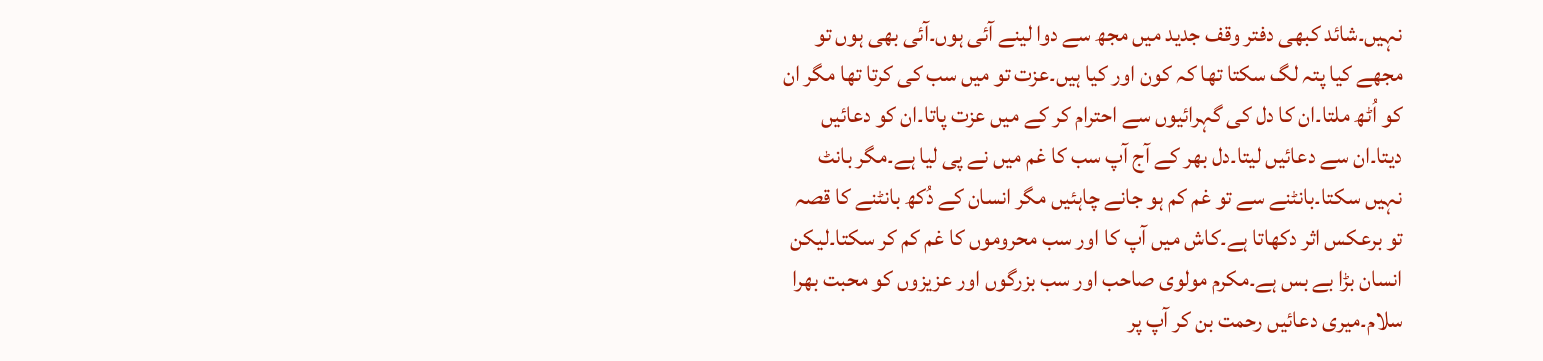نہیں۔شائد کبھی دفتر وقف جدید میں مجھ سے دوا لینے آئی ہوں۔آئی بھی ہوں تو مجھے کیا پتہ لگ سکتا تھا کہ کون اور کیا ہیں۔عزت تو میں سب کی کرتا تھا مگر ان کو اُٹھ ملتا۔ان کا دل کی گہرائیوں سے احترام کر کے میں عزت پاتا۔ان کو دعائیں دیتا۔ان سے دعائیں لیتا۔دل بھر کے آج آپ سب کا غم میں نے پی لیا ہے۔مگر بانٹ نہیں سکتا۔بانٹنے سے تو غم کم ہو جانے چاہئیں مگر انسان کے دُکھ بانٹنے کا قصہ تو برعکس اثر دکھاتا ہے۔کاش میں آپ کا اور سب محروموں کا غم کم کر سکتا۔لیکن انسان بڑا بے بس ہے۔مکرم مولوی صاحب اور سب بزرگوں اور عزیزوں کو محبت بھرا سلام۔میری دعائیں رحمت بن کر آپ پر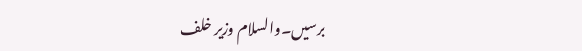برسیں۔والسلام وزیر خلف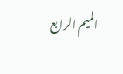الميم الرابع